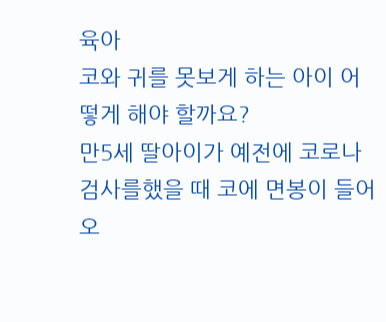육아
코와 귀를 못보게 하는 아이 어떻게 해야 할까요?
만5세 딸아이가 예전에 코로나검사를했을 때 코에 면봉이 들어오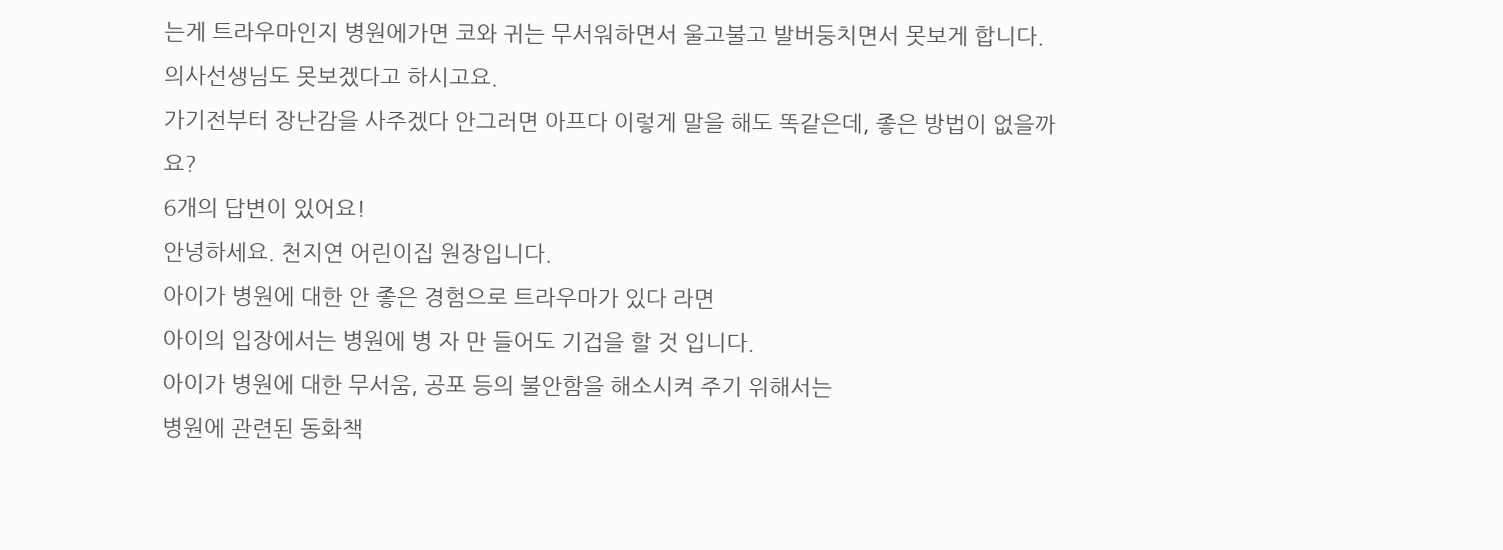는게 트라우마인지 병원에가면 코와 귀는 무서워하면서 울고불고 발버둥치면서 못보게 합니다.
의사선생님도 못보겠다고 하시고요.
가기전부터 장난감을 사주겠다 안그러면 아프다 이렇게 말을 해도 똑같은데, 좋은 방법이 없을까요?
6개의 답변이 있어요!
안녕하세요. 천지연 어린이집 원장입니다.
아이가 병원에 대한 안 좋은 경험으로 트라우마가 있다 라면
아이의 입장에서는 병원에 병 자 만 들어도 기겁을 할 것 입니다.
아이가 병원에 대한 무서움, 공포 등의 불안함을 해소시켜 주기 위해서는
병원에 관련된 동화책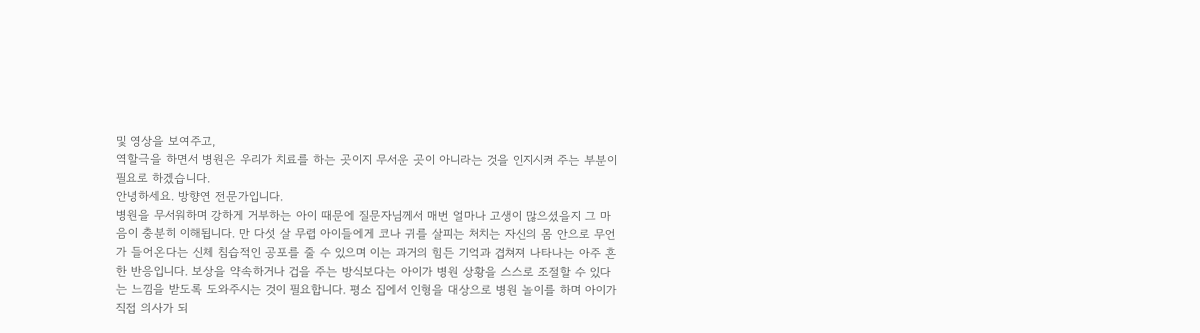및 영상을 보여주고,
역할극을 하면서 병원은 우리가 치료를 하는 곳이지 무서운 곳이 아니라는 것을 인지시켜 주는 부분이 필요로 하겠습니다.
안녕하세요. 방향연 전문가입니다.
병원을 무서워하며 강하게 거부하는 아이 때문에 질문자님께서 매번 얼마나 고생이 많으셨을지 그 마음이 충분히 이해됩니다. 만 다섯 살 무렵 아이들에게 코나 귀를 살피는 처치는 자신의 몸 안으로 무언가 들어온다는 신체 침습적인 공포를 줄 수 있으며 이는 과거의 힘든 기억과 겹쳐져 나타나는 아주 흔한 반응입니다. 보상을 약속하거나 겁을 주는 방식보다는 아이가 병원 상황을 스스로 조절할 수 있다는 느낌을 받도록 도와주시는 것이 필요합니다. 평소 집에서 인형을 대상으로 병원 놀이를 하며 아이가 직접 의사가 되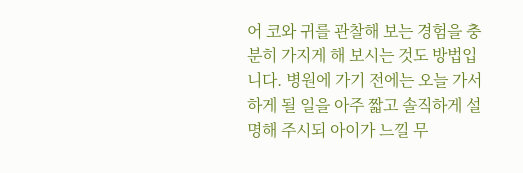어 코와 귀를 관찰해 보는 경험을 충분히 가지게 해 보시는 것도 방법입니다. 병원에 가기 전에는 오늘 가서 하게 될 일을 아주 짧고 솔직하게 설명해 주시되 아이가 느낄 무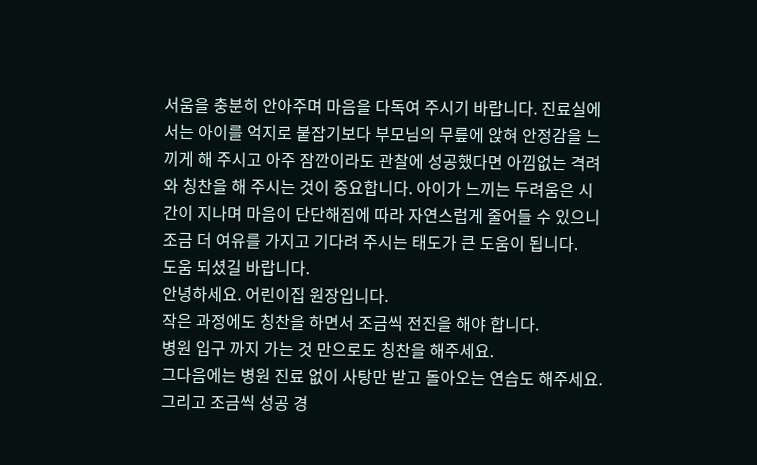서움을 충분히 안아주며 마음을 다독여 주시기 바랍니다. 진료실에서는 아이를 억지로 붙잡기보다 부모님의 무릎에 앉혀 안정감을 느끼게 해 주시고 아주 잠깐이라도 관찰에 성공했다면 아낌없는 격려와 칭찬을 해 주시는 것이 중요합니다. 아이가 느끼는 두려움은 시간이 지나며 마음이 단단해짐에 따라 자연스럽게 줄어들 수 있으니 조금 더 여유를 가지고 기다려 주시는 태도가 큰 도움이 됩니다.
도움 되셨길 바랍니다.
안녕하세요. 어린이집 원장입니다.
작은 과정에도 칭찬을 하면서 조금씩 전진을 해야 합니다.
병원 입구 까지 가는 것 만으로도 칭찬을 해주세요.
그다음에는 병원 진료 없이 사탕만 받고 돌아오는 연습도 해주세요.
그리고 조금씩 성공 경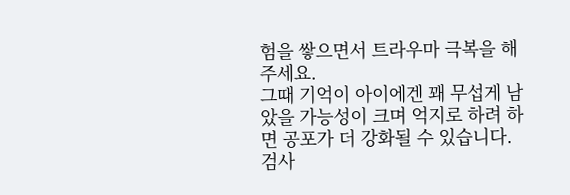험을 쌓으면서 트라우마 극복을 해주세요.
그때 기억이 아이에겐 꽤 무섭게 남았을 가능성이 크며 억지로 하려 하면 공포가 더 강화될 수 있습니다.
검사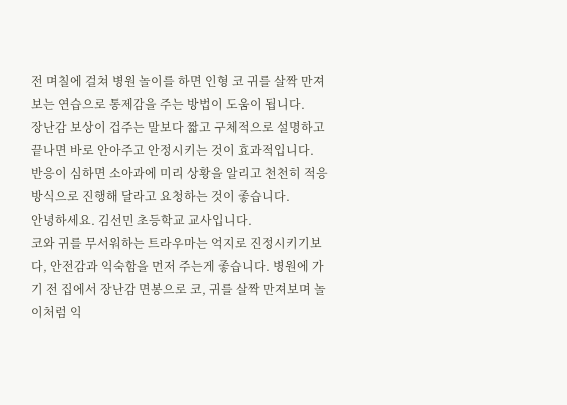전 며칠에 걸쳐 병원 놀이를 하면 인형 코 귀를 살짝 만져보는 연습으로 통제감을 주는 방법이 도움이 됩니다.
장난감 보상이 겁주는 말보다 짧고 구체적으로 설명하고 끝나면 바로 안아주고 안정시키는 것이 효과적입니다.
반응이 심하면 소아과에 미리 상황을 알리고 천천히 적응 방식으로 진행해 달라고 요청하는 것이 좋습니다.
안녕하세요. 김선민 초등학교 교사입니다.
코와 귀를 무서워하는 트라우마는 억지로 진정시키기보다, 안전감과 익숙함을 먼저 주는게 좋습니다. 병원에 가기 전 집에서 장난감 면봉으로 코, 귀를 살짝 만져보며 놀이처럼 익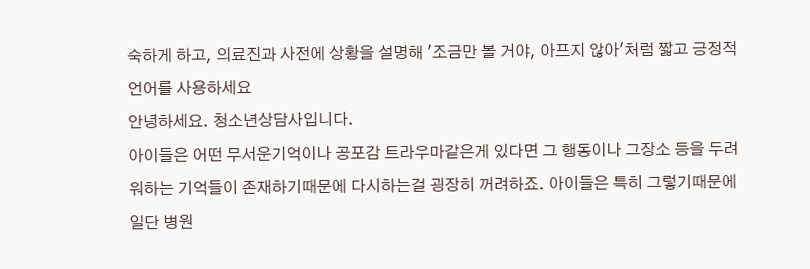숙하게 하고, 의료진과 사전에 상황을 설명해 '조금만 볼 거야, 아프지 않아'처럼 짧고 긍정적 언어를 사용하세요
안녕하세요. 청소년상담사입니다.
아이들은 어떤 무서운기억이나 공포감 트라우마같은게 있다면 그 행동이나 그장소 등을 두려워하는 기억들이 존재하기때문에 다시하는걸 굉장히 꺼려하죠. 아이들은 특히 그렇기때문에 일단 병원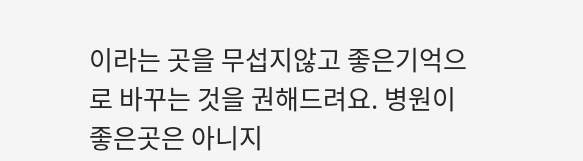이라는 곳을 무섭지않고 좋은기억으로 바꾸는 것을 권해드려요. 병원이 좋은곳은 아니지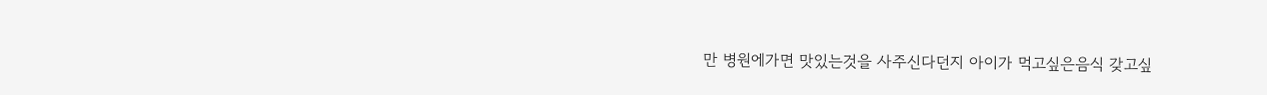만 병원에가면 맛있는것을 사주신다던지 아이가 먹고싶은음식 갖고싶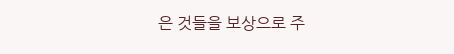은 것들을 보상으로 주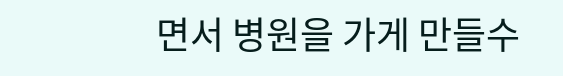면서 병원을 가게 만들수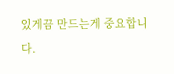있게끔 만드는게 중요합니다.